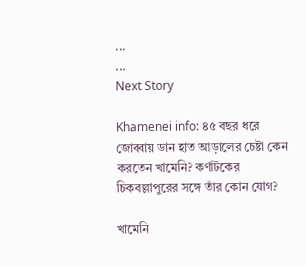...
...
Next Story

Khamenei info: ৪৫ বছর ধরে জোব্বায় ডান হাত আড়ালের চেষ্টা কেন করতেন খামেনি? কর্ণাটকের চিকবল্লাপুরের সঙ্গে তাঁর কোন যোগ?

খামেনি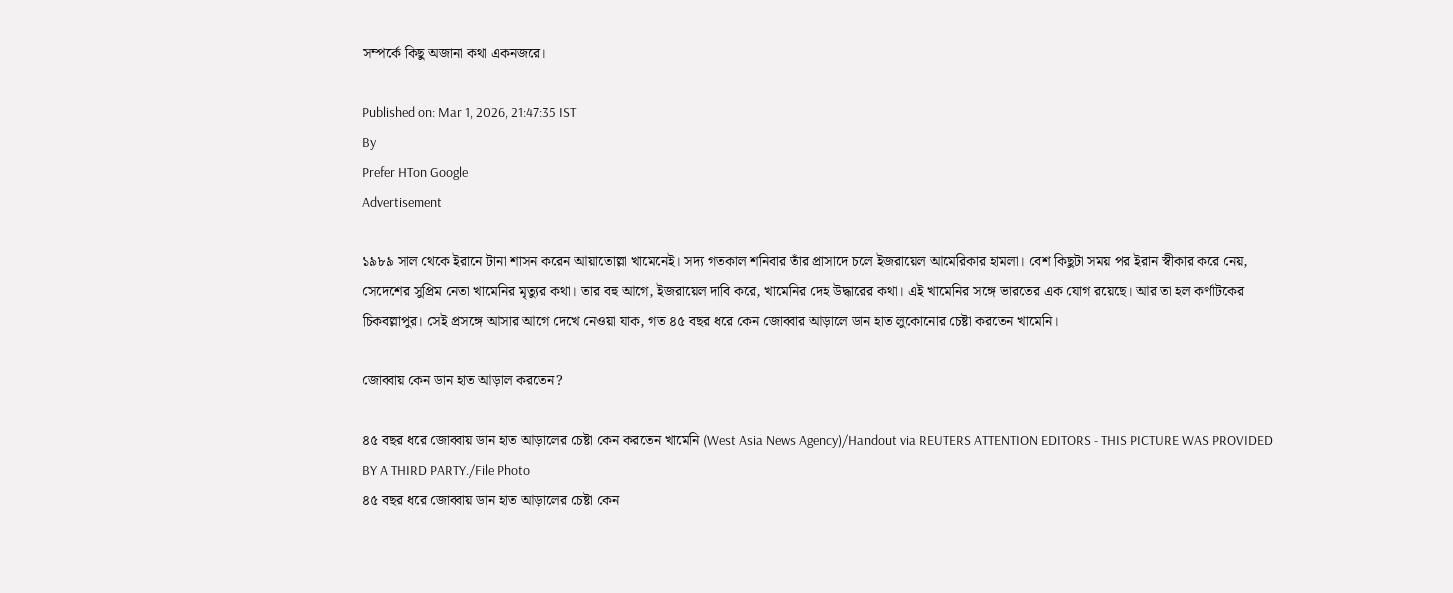সম্পর্কে কিছু অজানা কথা একনজরে।

Published on: Mar 1, 2026, 21:47:35 IST
By
Prefer HTon Google
Advertisement

১৯৮৯ সাল থেকে ইরানে টানা শাসন করেন আয়াতোল্লা খামেনেই। সদ্য গতকাল শনিবার তাঁর প্রাসাদে চলে ইজরায়েল আমেরিকার হামলা। বেশ কিছুটা সময় পর ইরান স্বীকার করে নেয়, সেদেশের সুপ্রিম নেতা খামেনির মৃত্যুর কথা। তার বহু আগে, ইজরায়েল দাবি করে, খামেনির দেহ উদ্ধারের কথা। এই খামেনির সঙ্গে ভারতের এক যোগ রয়েছে। আর তা হল কর্ণাটকের চিকবল্লাপুর। সেই প্রসঙ্গে আসার আগে দেখে নেওয়া যাক, গত ৪৫ বছর ধরে কেন জোব্বার আড়ালে ডান হাত লুকোনোর চেষ্টা করতেন খামেনি।

জোব্বায় কেন ডান হাত আড়াল করতেন?

৪৫ বছর ধরে জোব্বায় ডান হাত আড়ালের চেষ্টা কেন করতেন খামেনি (West Asia News Agency)/Handout via REUTERS ATTENTION EDITORS - THIS PICTURE WAS PROVIDED BY A THIRD PARTY./File Photo
৪৫ বছর ধরে জোব্বায় ডান হাত আড়ালের চেষ্টা কেন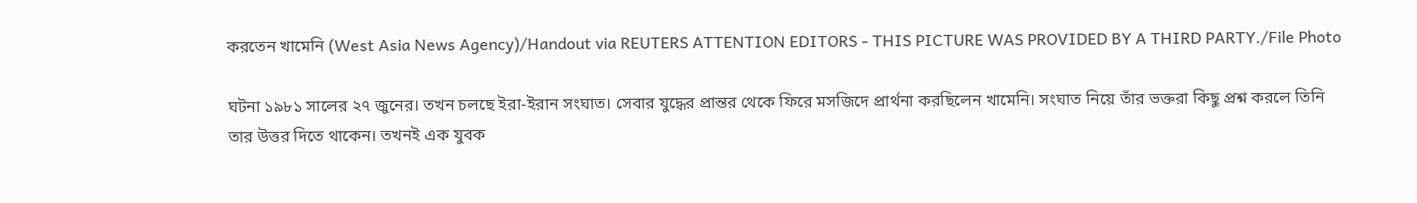করতেন খামেনি (West Asia News Agency)/Handout via REUTERS ATTENTION EDITORS - THIS PICTURE WAS PROVIDED BY A THIRD PARTY./File Photo

ঘটনা ১৯৮১ সালের ২৭ জুনের। তখন চলছে ইরা-ইরান সংঘাত। সেবার যুদ্ধের প্রান্তর থেকে ফিরে মসজিদে প্রার্থনা করছিলেন খামেনি। সংঘাত নিয়ে তাঁর ভক্তরা কিছু প্রশ্ন করলে তিনি তার উত্তর দিতে থাকেন। তখনই এক যুবক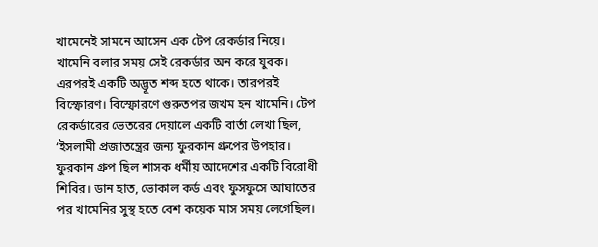খামেনেই সামনে আসেন এক টেপ রেকর্ডার নিয়ে। খামেনি বলার সময় সেই রেকর্ডার অন করে যুবক। এরপরই একটি অদ্ভূত শব্দ হতে থাকে। তারপরই বিস্ফোরণ। বিস্ফোরণে গুরুতপর জখম হন খামেনি। টেপ রেকর্ডারের ভেতরের দেয়ালে একটি বার্তা লেখা ছিল, ‘ইসলামী প্রজাতন্ত্রের জন্য ফুরকান গ্রুপের উপহার। ফুরকান গ্রুপ ছিল শাসক ধর্মীয় আদেশের একটি বিরোধী শিবির। ডান হাত, ভোকাল কর্ড এবং ফুসফুসে আঘাতের পর খামেনির সুস্থ হতে বেশ কয়েক মাস সময় লেগেছিল।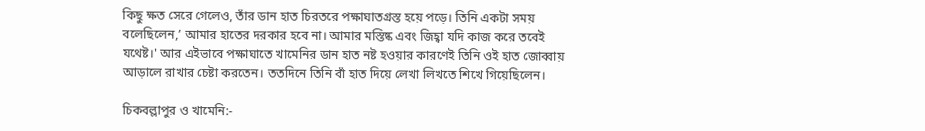কিছু ক্ষত সেরে গেলেও, তাঁর ডান হাত চিরতরে পক্ষাঘাতগ্রস্ত হয়ে পড়ে। তিনি একটা সময় বলেছিলেন,’ আমার হাতের দরকার হবে না। আমার মস্তিষ্ক এবং জিহ্বা যদি কাজ করে তবেই যথেষ্ট।' আর এইভাবে পক্ষাঘাতে খামেনির ডান হাত নষ্ট হওয়ার কারণেই তিনি ওই হাত জোব্বায় আড়ালে রাখার চেষ্টা করতেন। ততদিনে তিনি বাঁ হাত দিয়ে লেখা লিখতে শিখে গিয়েছিলেন।

চিকবল্লাপুর ও খামেনি:-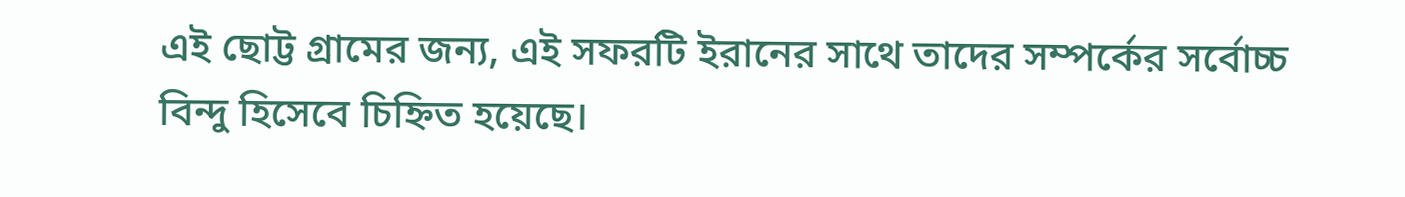এই ছোট্ট গ্রামের জন্য, এই সফরটি ইরানের সাথে তাদের সম্পর্কের সর্বোচ্চ বিন্দু হিসেবে চিহ্নিত হয়েছে।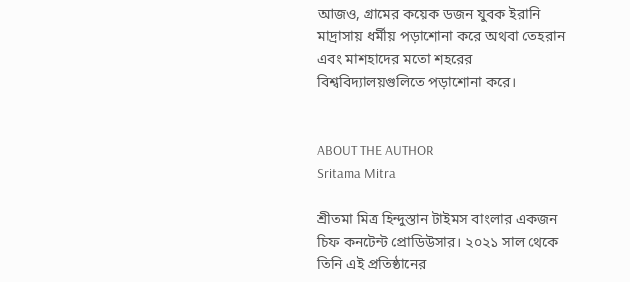আজও, গ্রামের কয়েক ডজন যুবক ইরানি মাদ্রাসায় ধর্মীয় পড়াশোনা করে অথবা তেহরান এবং মাশহাদের মতো শহরের বিশ্ববিদ্যালয়গুলিতে পড়াশোনা করে।


ABOUT THE AUTHOR
Sritama Mitra

শ্রীতমা মিত্র হিন্দুস্তান টাইমস বাংলার একজন চিফ কনটেন্ট প্রোডিউসার। ২০২১ সাল থেকে তিনি এই প্রতিষ্ঠানের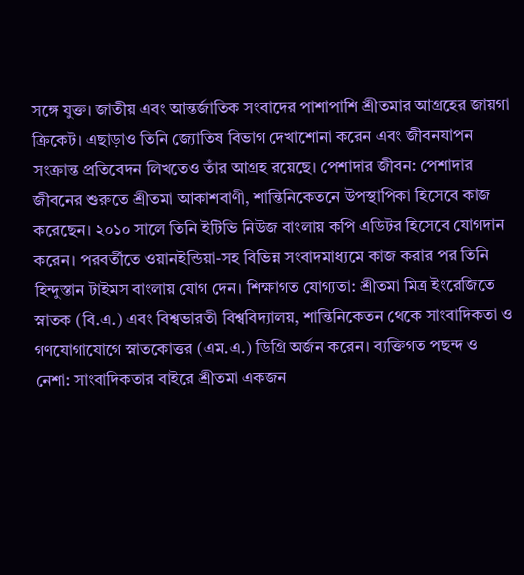সঙ্গে যুক্ত। জাতীয় এবং আন্তর্জাতিক সংবাদের পাশাপাশি শ্রীতমার আগ্রহের জায়গা ক্রিকেট। এছাড়াও তিনি জ্যোতিষ বিভাগ দেখাশোনা করেন এবং জীবনযাপন সংক্রান্ত প্রতিবেদন লিখতেও তাঁর আগ্রহ রয়েছে। পেশাদার জীবন: পেশাদার জীবনের শুরুতে শ্রীতমা আকাশবাণী, শান্তিনিকেতনে উপস্থাপিকা হিসেবে কাজ করেছেন। ২০১০ সালে তিনি ইটিভি নিউজ বাংলায় কপি এডিটর হিসেবে যোগদান করেন। পরবর্তীতে ওয়ানইন্ডিয়া-সহ বিভিন্ন সংবাদমাধ্যমে কাজ করার পর তিনি হিন্দুস্তান টাইমস বাংলায় যোগ দেন। শিক্ষাগত যোগ্যতা: শ্রীতমা মিত্র ইংরেজিতে স্নাতক (বি.এ.) এবং বিশ্বভারতী বিশ্ববিদ্যালয়, শান্তিনিকেতন থেকে সাংবাদিকতা ও গণযোগাযোগে স্নাতকোত্তর (এম.এ.) ডিগ্রি অর্জন করেন। ব্যক্তিগত পছন্দ ও নেশা: সাংবাদিকতার বাইরে শ্রীতমা একজন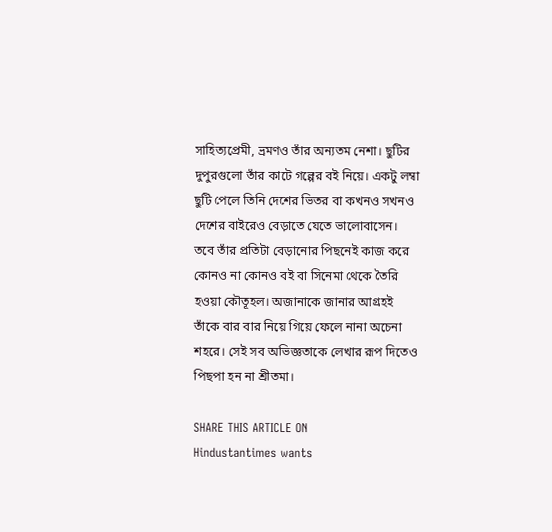সাহিত্যপ্রেমী, ভ্রমণও তাঁর অন্যতম নেশা। ছুটির দুপুরগুলো তাঁর কাটে গল্পের বই নিয়ে। একটু লম্বা ছুটি পেলে তিনি দেশের ভিতর বা কখনও সখনও দেশের বাইরেও বেড়াতে যেতে ভালোবাসেন। তবে তাঁর প্রতিটা বেড়ানোর পিছনেই কাজ করে কোনও না কোনও বই বা সিনেমা থেকে তৈরি হওয়া কৌতূহল। অজানাকে জানার আগ্রহই তাঁকে বার বার নিয়ে গিয়ে ফেলে নানা অচেনা শহরে। সেই সব অভিজ্ঞতাকে লেখার রূপ দিতেও পিছপা হন না শ্রীতমা।

SHARE THIS ARTICLE ON
Hindustantimes wants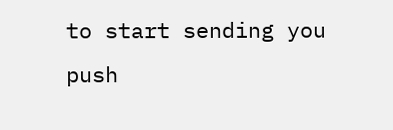to start sending you push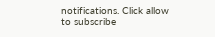notifications. Click allow to subscribe